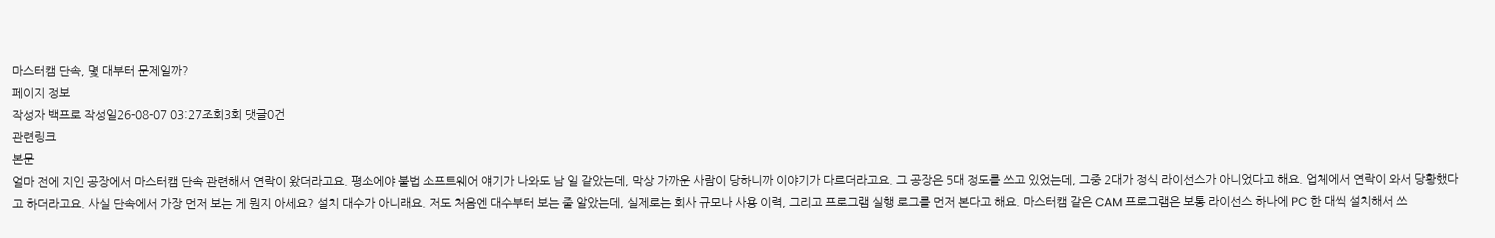마스터캠 단속, 몇 대부터 문제일까?
페이지 정보
작성자 백프로 작성일26-08-07 03:27조회3회 댓글0건
관련링크
본문
얼마 전에 지인 공장에서 마스터캠 단속 관련해서 연락이 왔더라고요. 평소에야 불법 소프트웨어 얘기가 나와도 남 일 같았는데, 막상 가까운 사람이 당하니까 이야기가 다르더라고요. 그 공장은 5대 정도를 쓰고 있었는데, 그중 2대가 정식 라이선스가 아니었다고 해요. 업체에서 연락이 와서 당황했다고 하더라고요. 사실 단속에서 가장 먼저 보는 게 뭔지 아세요? 설치 대수가 아니래요. 저도 처음엔 대수부터 보는 줄 알았는데, 실제로는 회사 규모나 사용 이력, 그리고 프로그램 실행 로그를 먼저 본다고 해요. 마스터캠 같은 CAM 프로그램은 보통 라이선스 하나에 PC 한 대씩 설치해서 쓰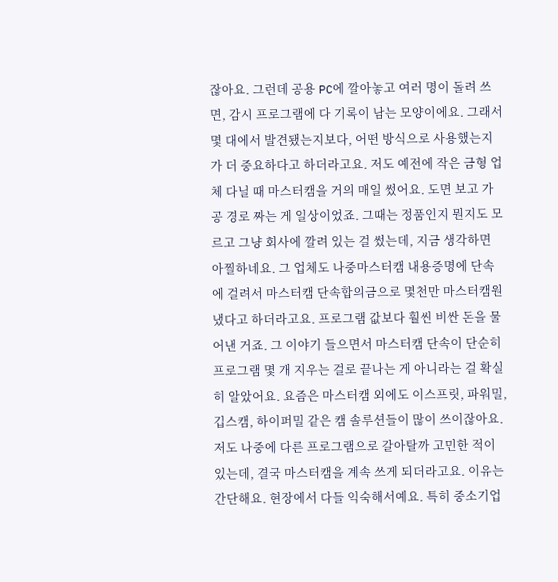잖아요. 그런데 공용 PC에 깔아놓고 여러 명이 돌려 쓰면, 감시 프로그램에 다 기록이 남는 모양이에요. 그래서 몇 대에서 발견됐는지보다, 어떤 방식으로 사용했는지가 더 중요하다고 하더라고요. 저도 예전에 작은 금형 업체 다닐 때 마스터캠을 거의 매일 썼어요. 도면 보고 가공 경로 짜는 게 일상이었죠. 그때는 정품인지 뭔지도 모르고 그냥 회사에 깔려 있는 걸 썼는데, 지금 생각하면 아찔하네요. 그 업체도 나중마스터캠 내용증명에 단속에 걸려서 마스터캠 단속합의금으로 몇천만 마스터캠원 냈다고 하더라고요. 프로그램 값보다 훨씬 비싼 돈을 물어낸 거죠. 그 이야기 들으면서 마스터캠 단속이 단순히 프로그램 몇 개 지우는 걸로 끝나는 게 아니라는 걸 확실히 알았어요. 요즘은 마스터캠 외에도 이스프릿, 파워밀, 깁스캠, 하이퍼밀 같은 캠 솔루션들이 많이 쓰이잖아요. 저도 나중에 다른 프로그램으로 갈아탈까 고민한 적이 있는데, 결국 마스터캠을 계속 쓰게 되더라고요. 이유는 간단해요. 현장에서 다들 익숙해서예요. 특히 중소기업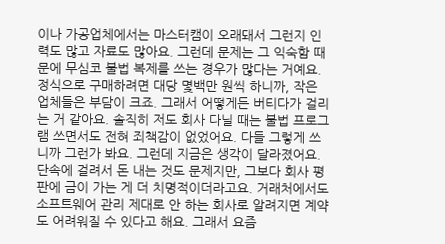이나 가공업체에서는 마스터캠이 오래돼서 그런지 인력도 많고 자료도 많아요. 그런데 문제는 그 익숙함 때문에 무심코 불법 복제를 쓰는 경우가 많다는 거예요. 정식으로 구매하려면 대당 몇백만 원씩 하니까, 작은 업체들은 부담이 크죠. 그래서 어떻게든 버티다가 걸리는 거 같아요. 솔직히 저도 회사 다닐 때는 불법 프로그램 쓰면서도 전혀 죄책감이 없었어요. 다들 그렇게 쓰니까 그런가 봐요. 그런데 지금은 생각이 달라졌어요. 단속에 걸려서 돈 내는 것도 문제지만, 그보다 회사 평판에 금이 가는 게 더 치명적이더라고요. 거래처에서도 소프트웨어 관리 제대로 안 하는 회사로 알려지면 계약도 어려워질 수 있다고 해요. 그래서 요즘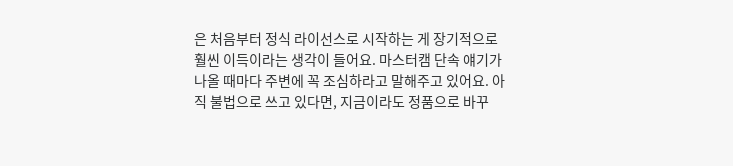은 처음부터 정식 라이선스로 시작하는 게 장기적으로 훨씬 이득이라는 생각이 들어요. 마스터캠 단속 얘기가 나올 때마다 주변에 꼭 조심하라고 말해주고 있어요. 아직 불법으로 쓰고 있다면, 지금이라도 정품으로 바꾸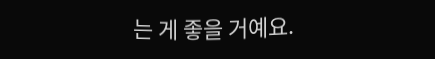는 게 좋을 거예요.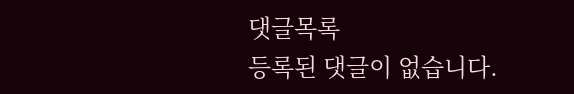댓글목록
등록된 댓글이 없습니다.